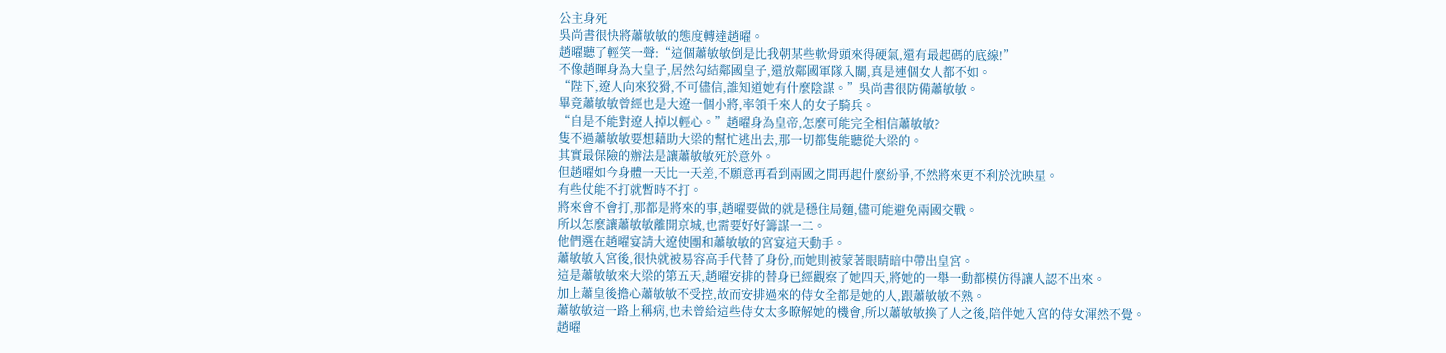公主身死
吳尚書很快將蕭敏敏的態度轉達趙曜。
趙曜聽了輕笑一聲:“這個蕭敏敏倒是比我朝某些軟骨頭來得硬氣,還有最起碼的底線!”
不像趙暉身為大皇子,居然勾結鄰國皇子,還放鄰國軍隊入關,真是連個女人都不如。
“陛下,遼人向來狡猾,不可儘信,誰知道她有什麼陰謀。”吳尚書很防備蕭敏敏。
畢竟蕭敏敏曾經也是大遼一個小將,率領千來人的女子騎兵。
“自是不能對遼人掉以輕心。”趙曜身為皇帝,怎麼可能完全相信蕭敏敏?
隻不過蕭敏敏要想藉助大梁的幫忙逃出去,那一切都隻能聽從大梁的。
其實最保險的辦法是讓蕭敏敏死於意外。
但趙曜如今身體一天比一天差,不願意再看到兩國之間再起什麼紛爭,不然將來更不利於沈映星。
有些仗能不打就暫時不打。
將來會不會打,那都是將來的事,趙曜要做的就是穩住局麵,儘可能避免兩國交戰。
所以怎麼讓蕭敏敏離開京城,也需要好好籌謀一二。
他們選在趙曜宴請大遼使團和蕭敏敏的宮宴這天動手。
蕭敏敏入宮後,很快就被易容高手代替了身份,而她則被蒙著眼睛暗中帶出皇宮。
這是蕭敏敏來大梁的第五天,趙曜安排的替身已經觀察了她四天,將她的一舉一動都模仿得讓人認不出來。
加上蕭皇後擔心蕭敏敏不受控,故而安排過來的侍女全都是她的人,跟蕭敏敏不熟。
蕭敏敏這一路上稱病,也未曾給這些侍女太多瞭解她的機會,所以蕭敏敏換了人之後,陪伴她入宮的侍女渾然不覺。
趙曜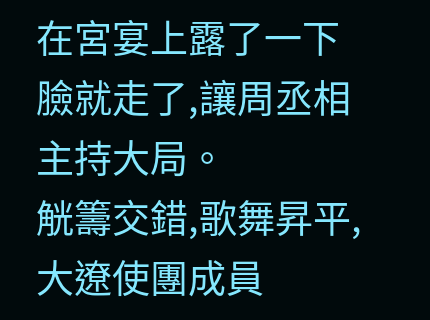在宮宴上露了一下臉就走了,讓周丞相主持大局。
觥籌交錯,歌舞昇平,大遼使團成員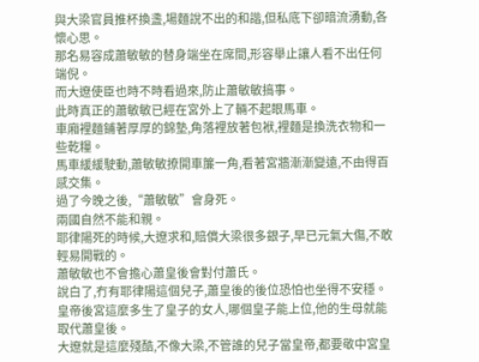與大梁官員推杯換盞,場麵說不出的和諧,但私底下卻暗流湧動,各懷心思。
那名易容成蕭敏敏的替身端坐在席間,形容舉止讓人看不出任何端倪。
而大遼使臣也時不時看過來,防止蕭敏敏搞事。
此時真正的蕭敏敏已經在宮外上了輛不起眼馬車。
車廂裡麵鋪著厚厚的錦墊,角落裡放著包袱,裡麵是換洗衣物和一些乾糧。
馬車緩緩駛動,蕭敏敏撩開車簾一角,看著宮牆漸漸變遠,不由得百感交集。
過了今晚之後,“蕭敏敏”會身死。
兩國自然不能和親。
耶律陽死的時候,大遼求和,賠償大梁很多銀子,早已元氣大傷,不敢輕易開戰的。
蕭敏敏也不會擔心蕭皇後會對付蕭氏。
說白了,冇有耶律陽這個兒子,蕭皇後的後位恐怕也坐得不安穩。
皇帝後宮這麼多生了皇子的女人,哪個皇子能上位,他的生母就能取代蕭皇後。
大遼就是這麼殘酷,不像大梁,不管誰的兒子當皇帝,都要敬中宮皇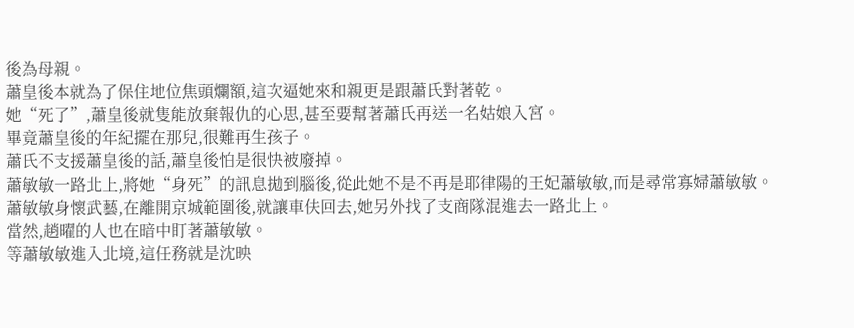後為母親。
蕭皇後本就為了保住地位焦頭爛額,這次逼她來和親更是跟蕭氏對著乾。
她“死了”,蕭皇後就隻能放棄報仇的心思,甚至要幫著蕭氏再送一名姑娘入宮。
畢竟蕭皇後的年紀擺在那兒,很難再生孩子。
蕭氏不支援蕭皇後的話,蕭皇後怕是很快被廢掉。
蕭敏敏一路北上,將她“身死”的訊息拋到腦後,從此她不是不再是耶律陽的王妃蕭敏敏,而是尋常寡婦蕭敏敏。
蕭敏敏身懷武藝,在離開京城範圍後,就讓車伕回去,她另外找了支商隊混進去一路北上。
當然,趙曜的人也在暗中盯著蕭敏敏。
等蕭敏敏進入北境,這任務就是沈映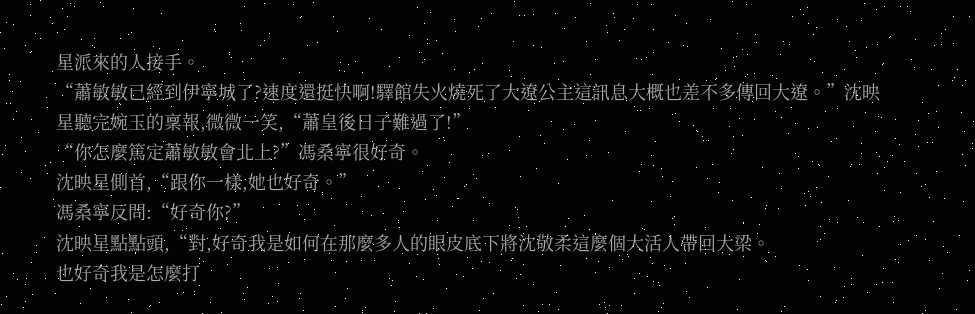星派來的人接手。
“蕭敏敏已經到伊寧城了?速度還挺快啊!驛館失火燒死了大遼公主這訊息大概也差不多傳回大遼。”沈映星聽完婉玉的稟報,微微一笑,“蕭皇後日子難過了!”
“你怎麼篤定蕭敏敏會北上?”馮桑寧很好奇。
沈映星側首,“跟你一樣,她也好奇。”
馮桑寧反問:“好奇你?”
沈映星點點頭,“對,好奇我是如何在那麼多人的眼皮底下將沈敬柔這麼個大活人帶回大梁。
也好奇我是怎麼打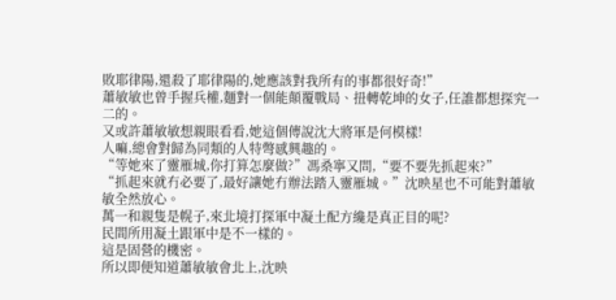敗耶律陽,還殺了耶律陽的,她應該對我所有的事都很好奇!”
蕭敏敏也曾手握兵權,麵對一個能顛覆戰局、扭轉乾坤的女子,任誰都想探究一二的。
又或許蕭敏敏想親眼看看,她這個傳說沈大將軍是何模樣!
人嘛,總會對歸為同類的人特彆感興趣的。
“等她來了靈雁城,你打算怎麼做?”馮桑寧又問,“要不要先抓起來?”
“抓起來就冇必要了,最好讓她冇辦法踏入靈雁城。”沈映星也不可能對蕭敏敏全然放心。
萬一和親隻是幌子,來北境打探軍中凝土配方纔是真正目的呢?
民間所用凝土跟軍中是不一樣的。
這是固營的機密。
所以即便知道蕭敏敏會北上,沈映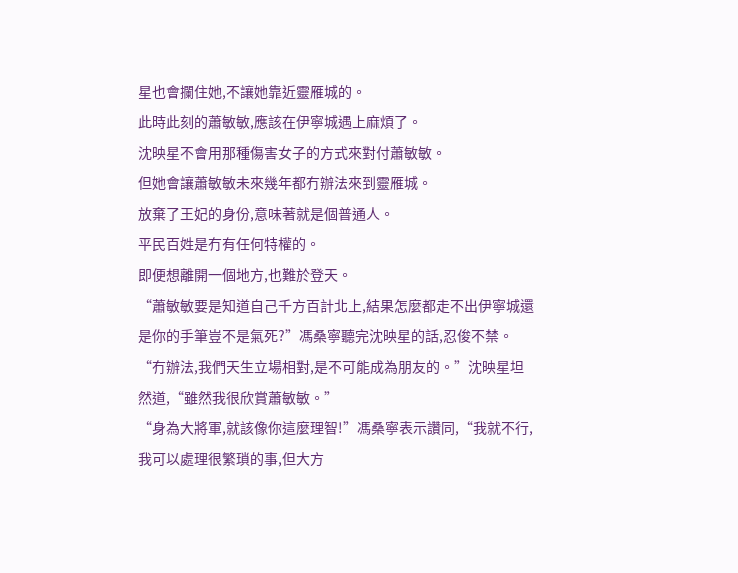星也會攔住她,不讓她靠近靈雁城的。
此時此刻的蕭敏敏,應該在伊寧城遇上麻煩了。
沈映星不會用那種傷害女子的方式來對付蕭敏敏。
但她會讓蕭敏敏未來幾年都冇辦法來到靈雁城。
放棄了王妃的身份,意味著就是個普通人。
平民百姓是冇有任何特權的。
即便想離開一個地方,也難於登天。
“蕭敏敏要是知道自己千方百計北上,結果怎麼都走不出伊寧城還是你的手筆豈不是氣死?”馮桑寧聽完沈映星的話,忍俊不禁。
“冇辦法,我們天生立場相對,是不可能成為朋友的。”沈映星坦然道,“雖然我很欣賞蕭敏敏。”
“身為大將軍,就該像你這麼理智!”馮桑寧表示讚同,“我就不行,我可以處理很繁瑣的事,但大方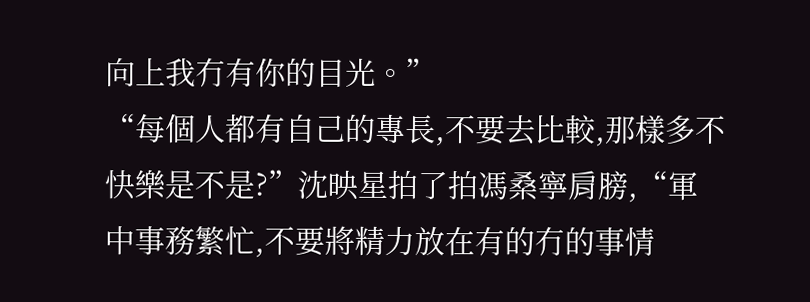向上我冇有你的目光。”
“每個人都有自己的專長,不要去比較,那樣多不快樂是不是?”沈映星拍了拍馮桑寧肩膀,“軍中事務繁忙,不要將精力放在有的冇的事情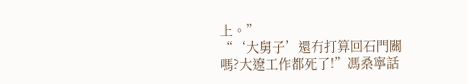上。”
“‘大舅子’還冇打算回石門關嗎?大遼工作都死了!”馮桑寧話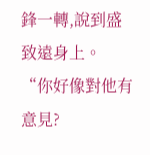鋒一轉,說到盛致遠身上。
“你好像對他有意見?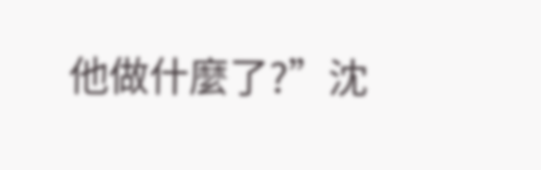他做什麼了?”沈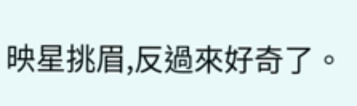映星挑眉,反過來好奇了。